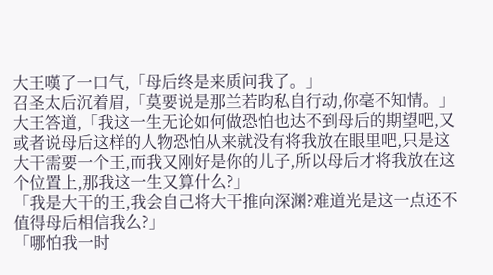大王嘆了一口气,「母后终是来质问我了。」
召圣太后沉着眉,「莫要说是那兰若昀私自行动,你毫不知情。」
大王答道,「我这一生无论如何做恐怕也达不到母后的期望吧,又或者说母后这样的人物恐怕从来就没有将我放在眼里吧,只是这大干需要一个王,而我又刚好是你的儿子,所以母后才将我放在这个位置上,那我这一生又算什么?」
「我是大干的王,我会自己将大干推向深渊?难道光是这一点还不值得母后相信我么?」
「哪怕我一时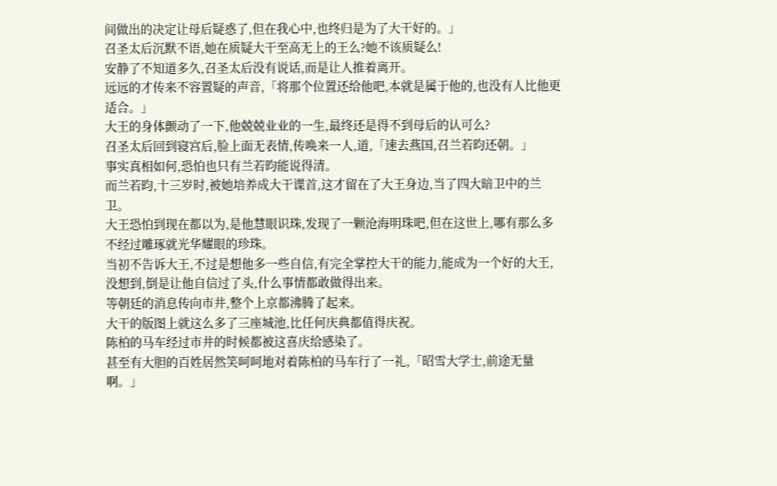间做出的决定让母后疑惑了,但在我心中,也终归是为了大干好的。」
召圣太后沉默不语,她在质疑大干至高无上的王么?她不该质疑么!
安静了不知道多久,召圣太后没有说话,而是让人推着离开。
远远的才传来不容置疑的声音,「将那个位置还给他吧,本就是属于他的,也没有人比他更适合。」
大王的身体颤动了一下,他兢兢业业的一生,最终还是得不到母后的认可么?
召圣太后回到寝宫后,脸上面无表情,传唤来一人,道,「速去燕国,召兰若昀还朝。」
事实真相如何,恐怕也只有兰若昀能说得清。
而兰若昀,十三岁时,被她培养成大干谍首,这才留在了大王身边,当了四大暗卫中的兰卫。
大王恐怕到现在都以为,是他慧眼识珠,发现了一颗沧海明珠吧,但在这世上,哪有那么多不经过雕琢就光华耀眼的珍珠。
当初不告诉大王,不过是想他多一些自信,有完全掌控大干的能力,能成为一个好的大王,没想到,倒是让他自信过了头,什么事情都敢做得出来。
等朝廷的消息传向市井,整个上京都沸腾了起来。
大干的版图上就这么多了三座城池,比任何庆典都值得庆祝。
陈柏的马车经过市井的时候都被这喜庆给感染了。
甚至有大胆的百姓居然笑呵呵地对着陈柏的马车行了一礼,「昭雪大学士,前途无量啊。」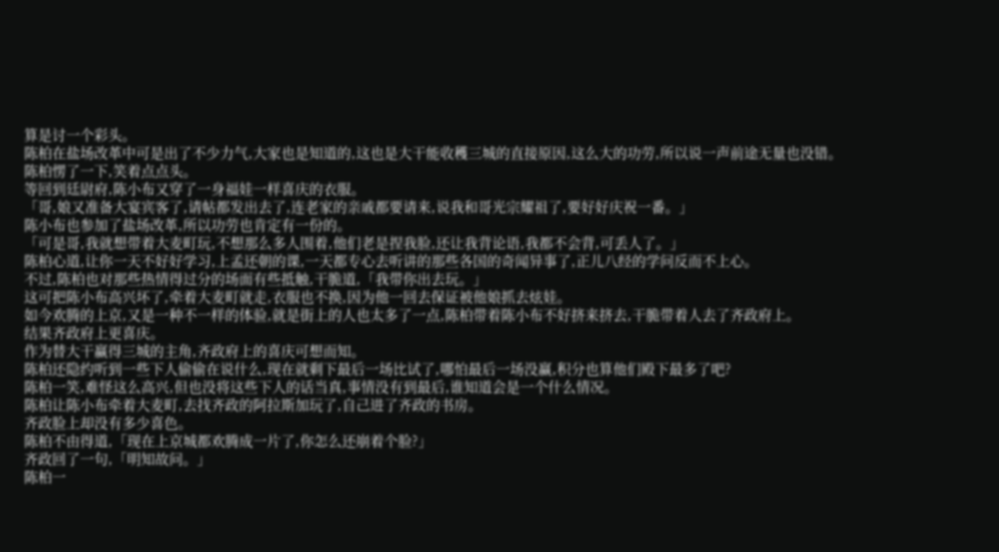算是讨一个彩头。
陈柏在盐场改革中可是出了不少力气,大家也是知道的,这也是大干能收穫三城的直接原因,这么大的功劳,所以说一声前途无量也没错。
陈柏愣了一下,笑着点点头。
等回到廷尉府,陈小布又穿了一身福娃一样喜庆的衣服。
「哥,娘又准备大宴宾客了,请帖都发出去了,连老家的亲戚都要请来,说我和哥光宗耀祖了,要好好庆祝一番。」
陈小布也参加了盐场改革,所以功劳也肯定有一份的。
「可是哥,我就想带着大麦町玩,不想那么多人围着,他们老是捏我脸,还让我背论语,我都不会背,可丢人了。」
陈柏心道,让你一天不好好学习,上孟还朝的课,一天都专心去听讲的那些各国的奇闻异事了,正儿八经的学问反而不上心。
不过,陈柏也对那些热情得过分的场面有些抵触,干脆道,「我带你出去玩。」
这可把陈小布高兴坏了,牵着大麦町就走,衣服也不换,因为他一回去保证被他娘抓去炫娃。
如今欢腾的上京,又是一种不一样的体验,就是街上的人也太多了一点,陈柏带着陈小布不好挤来挤去,干脆带着人去了齐政府上。
结果齐政府上更喜庆。
作为替大干赢得三城的主角,齐政府上的喜庆可想而知。
陈柏还隐约听到一些下人偷偷在说什么,现在就剩下最后一场比试了,哪怕最后一场没赢,积分也算他们殿下最多了吧?
陈柏一笑,难怪这么高兴,但也没将这些下人的话当真,事情没有到最后,谁知道会是一个什么情况。
陈柏让陈小布牵着大麦町,去找齐政的阿拉斯加玩了,自己进了齐政的书房。
齐政脸上却没有多少喜色。
陈柏不由得道,「现在上京城都欢腾成一片了,你怎么还崩着个脸?」
齐政回了一句,「明知故问。」
陈柏一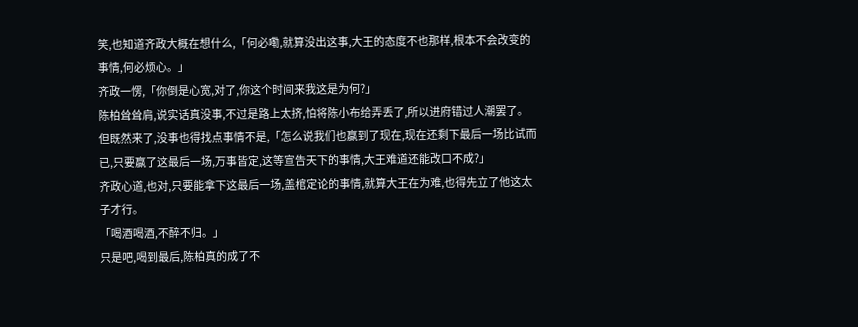笑,也知道齐政大概在想什么,「何必嘞,就算没出这事,大王的态度不也那样,根本不会改变的事情,何必烦心。」
齐政一愣,「你倒是心宽,对了,你这个时间来我这是为何?」
陈柏耸耸肩,说实话真没事,不过是路上太挤,怕将陈小布给弄丢了,所以进府错过人潮罢了。
但既然来了,没事也得找点事情不是,「怎么说我们也赢到了现在,现在还剩下最后一场比试而已,只要赢了这最后一场,万事皆定,这等宣告天下的事情,大王难道还能改口不成?」
齐政心道,也对,只要能拿下这最后一场,盖棺定论的事情,就算大王在为难,也得先立了他这太子才行。
「喝酒喝酒,不醉不归。」
只是吧,喝到最后,陈柏真的成了不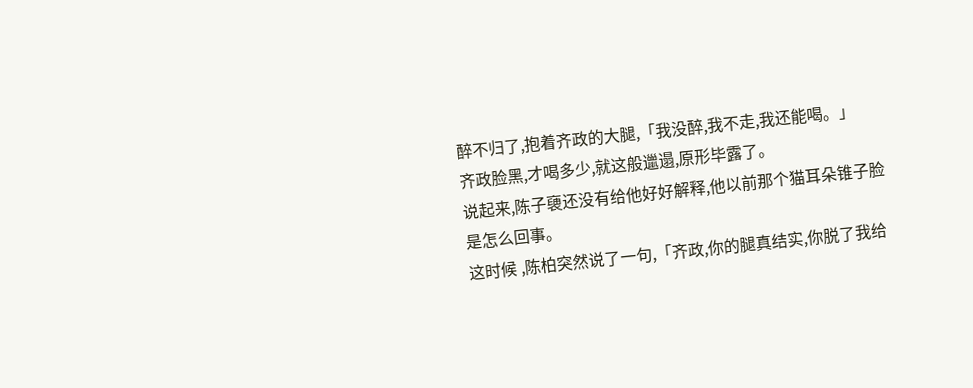醉不归了,抱着齐政的大腿,「我没醉,我不走,我还能喝。」
齐政脸黑,才喝多少,就这般邋遢,原形毕露了。
说起来,陈子褏还没有给他好好解释,他以前那个猫耳朵锥子脸是怎么回事。
这时候 ,陈柏突然说了一句,「齐政,你的腿真结实,你脱了我给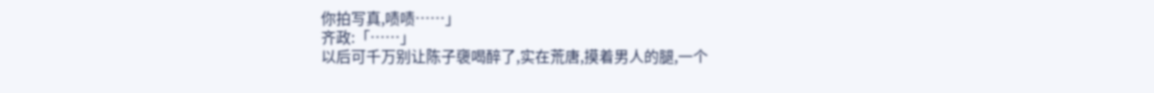你拍写真,啧啧……」
齐政:「……」
以后可千万别让陈子褏喝醉了,实在荒唐,摸着男人的腿,一个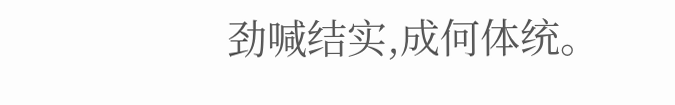劲喊结实,成何体统。